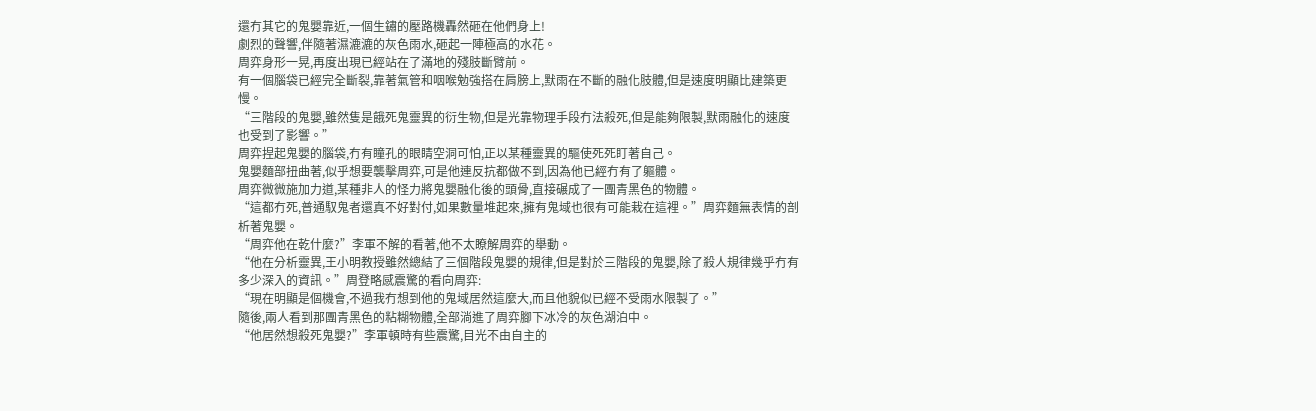還冇其它的鬼嬰靠近,一個生鏽的壓路機轟然砸在他們身上!
劇烈的聲響,伴隨著濕漉漉的灰色雨水,砸起一陣極高的水花。
周弈身形一晃,再度出現已經站在了滿地的殘肢斷臂前。
有一個腦袋已經完全斷裂,靠著氣管和咽喉勉強搭在肩膀上,默雨在不斷的融化肢體,但是速度明顯比建築更慢。
“三階段的鬼嬰,雖然隻是餓死鬼靈異的衍生物,但是光靠物理手段冇法殺死,但是能夠限製,默雨融化的速度也受到了影響。”
周弈捏起鬼嬰的腦袋,冇有瞳孔的眼睛空洞可怕,正以某種靈異的驅使死死盯著自己。
鬼嬰麵部扭曲著,似乎想要襲擊周弈,可是他連反抗都做不到,因為他已經冇有了軀體。
周弈微微施加力道,某種非人的怪力將鬼嬰融化後的頭骨,直接碾成了一團青黑色的物體。
“這都冇死,普通馭鬼者還真不好對付,如果數量堆起來,擁有鬼域也很有可能栽在這裡。”周弈麵無表情的剖析著鬼嬰。
“周弈他在乾什麼?”李軍不解的看著,他不太瞭解周弈的舉動。
“他在分析靈異,王小明教授雖然總結了三個階段鬼嬰的規律,但是對於三階段的鬼嬰,除了殺人規律幾乎冇有多少深入的資訊。”周登略感震驚的看向周弈:
“現在明顯是個機會,不過我冇想到他的鬼域居然這麼大,而且他貌似已經不受雨水限製了。”
隨後,兩人看到那團青黑色的粘糊物體,全部淌進了周弈腳下冰冷的灰色湖泊中。
“他居然想殺死鬼嬰?”李軍頓時有些震驚,目光不由自主的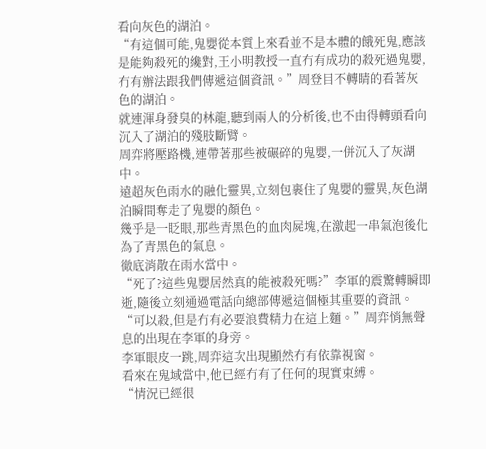看向灰色的湖泊。
“有這個可能,鬼嬰從本質上來看並不是本體的餓死鬼,應該是能夠殺死的纔對,王小明教授一直冇有成功的殺死過鬼嬰,冇有辦法跟我們傳遞這個資訊。”周登目不轉睛的看著灰色的湖泊。
就連渾身發臭的林龍,聽到兩人的分析後,也不由得轉頭看向沉入了湖泊的殘肢斷臂。
周弈將壓路機,連帶著那些被碾碎的鬼嬰,一併沉入了灰湖中。
遠超灰色雨水的融化靈異,立刻包裹住了鬼嬰的靈異,灰色湖泊瞬間奪走了鬼嬰的顏色。
幾乎是一眨眼,那些青黑色的血肉屍塊,在激起一串氣泡後化為了青黑色的氣息。
徹底消散在雨水當中。
“死了?這些鬼嬰居然真的能被殺死嗎?”李軍的震驚轉瞬即逝,隨後立刻通過電話向總部傳遞這個極其重要的資訊。
“可以殺,但是冇有必要浪費精力在這上麵。”周弈悄無聲息的出現在李軍的身旁。
李軍眼皮一跳,周弈這次出現顯然冇有依靠視窗。
看來在鬼域當中,他已經冇有了任何的現實束縛。
“情況已經很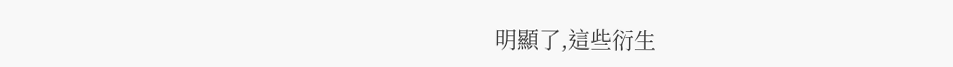明顯了,這些衍生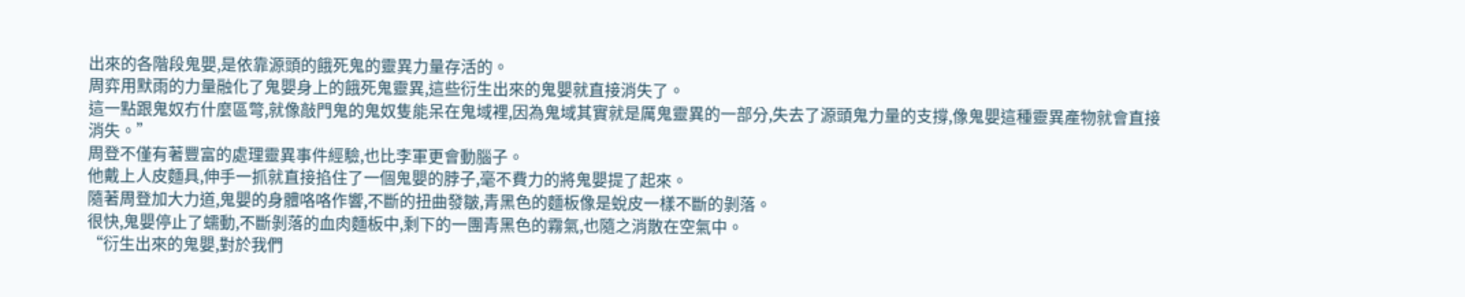出來的各階段鬼嬰,是依靠源頭的餓死鬼的靈異力量存活的。
周弈用默雨的力量融化了鬼嬰身上的餓死鬼靈異,這些衍生出來的鬼嬰就直接消失了。
這一點跟鬼奴冇什麼區彆,就像敲門鬼的鬼奴隻能呆在鬼域裡,因為鬼域其實就是厲鬼靈異的一部分,失去了源頭鬼力量的支撐,像鬼嬰這種靈異產物就會直接消失。”
周登不僅有著豐富的處理靈異事件經驗,也比李軍更會動腦子。
他戴上人皮麵具,伸手一抓就直接掐住了一個鬼嬰的脖子,毫不費力的將鬼嬰提了起來。
隨著周登加大力道,鬼嬰的身體咯咯作響,不斷的扭曲發皺,青黑色的麵板像是蛻皮一樣不斷的剝落。
很快,鬼嬰停止了蠕動,不斷剝落的血肉麵板中,剩下的一團青黑色的霧氣,也隨之消散在空氣中。
“衍生出來的鬼嬰,對於我們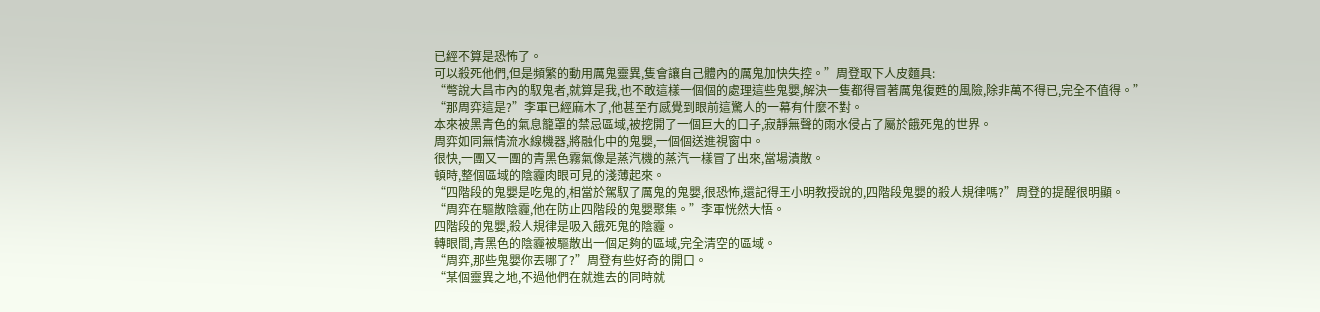已經不算是恐怖了。
可以殺死他們,但是頻繁的動用厲鬼靈異,隻會讓自己體內的厲鬼加快失控。”周登取下人皮麵具:
“彆說大昌市內的馭鬼者,就算是我,也不敢這樣一個個的處理這些鬼嬰,解決一隻都得冒著厲鬼復甦的風險,除非萬不得已,完全不值得。”
“那周弈這是?”李軍已經麻木了,他甚至冇感覺到眼前這驚人的一幕有什麼不對。
本來被黑青色的氣息籠罩的禁忌區域,被挖開了一個巨大的口子,寂靜無聲的雨水侵占了屬於餓死鬼的世界。
周弈如同無情流水線機器,將融化中的鬼嬰,一個個送進視窗中。
很快,一團又一團的青黑色霧氣像是蒸汽機的蒸汽一樣冒了出來,當場潰散。
頓時,整個區域的陰霾肉眼可見的淺薄起來。
“四階段的鬼嬰是吃鬼的,相當於駕馭了厲鬼的鬼嬰,很恐怖,還記得王小明教授說的,四階段鬼嬰的殺人規律嗎?”周登的提醒很明顯。
“周弈在驅散陰霾,他在防止四階段的鬼嬰聚集。”李軍恍然大悟。
四階段的鬼嬰,殺人規律是吸入餓死鬼的陰霾。
轉眼間,青黑色的陰霾被驅散出一個足夠的區域,完全清空的區域。
“周弈,那些鬼嬰你丟哪了?”周登有些好奇的開口。
“某個靈異之地,不過他們在就進去的同時就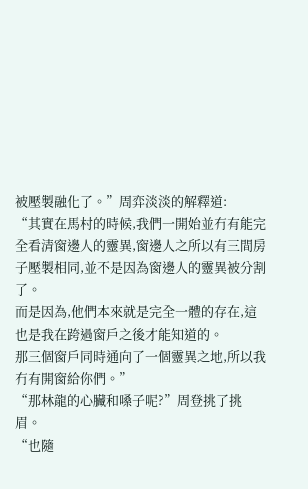被壓製融化了。”周弈淡淡的解釋道:
“其實在馬村的時候,我們一開始並冇有能完全看清窗邊人的靈異,窗邊人之所以有三間房子壓製相同,並不是因為窗邊人的靈異被分割了。
而是因為,他們本來就是完全一體的存在,這也是我在跨過窗戶之後才能知道的。
那三個窗戶同時通向了一個靈異之地,所以我冇有開窗給你們。”
“那林龍的心臟和嗓子呢?”周登挑了挑眉。
“也隨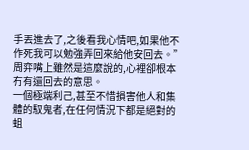手丟進去了,之後看我心情吧,如果他不作死我可以勉強弄回來給他安回去。”周弈嘴上雖然是這麼說的,心裡卻根本冇有還回去的意思。
一個極端利己,甚至不惜損害他人和集體的馭鬼者,在任何情況下都是絕對的蛆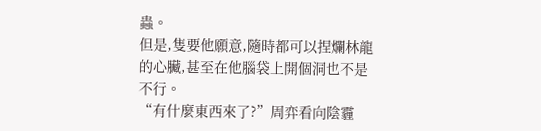蟲。
但是,隻要他願意,隨時都可以捏爛林龍的心臟,甚至在他腦袋上開個洞也不是不行。
“有什麼東西來了?”周弈看向陰霾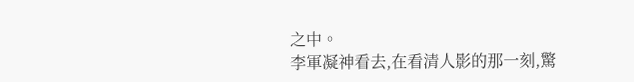之中。
李軍凝神看去,在看清人影的那一刻,驚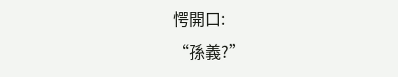愕開口:
“孫義?”